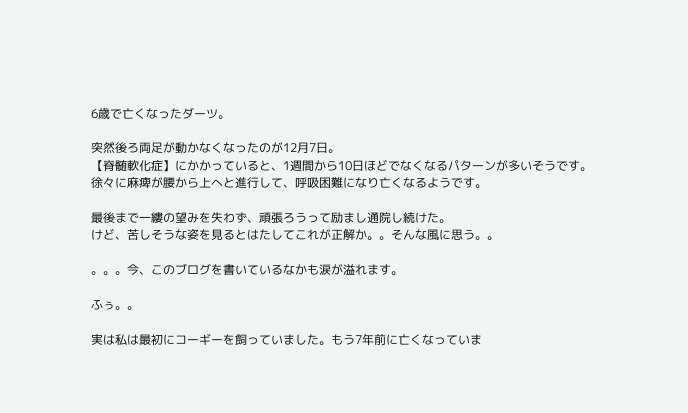6歳で亡くなったダーツ。

突然後ろ両足が動かなくなったのが12月7日。
【脊髄軟化症】にかかっていると、1週間から10日ほどでなくなるパターンが多いそうです。
徐々に麻痺が腰から上へと進行して、呼吸困難になり亡くなるようです。

最後まで一縷の望みを失わず、頑張ろうって励まし通院し続けた。
けど、苦しそうな姿を見るとはたしてこれが正解か。。そんな風に思う。。

。。。今、このブログを書いているなかも涙が溢れます。

ふぅ。。

実は私は最初にコーギーを飼っていました。もう7年前に亡くなっていま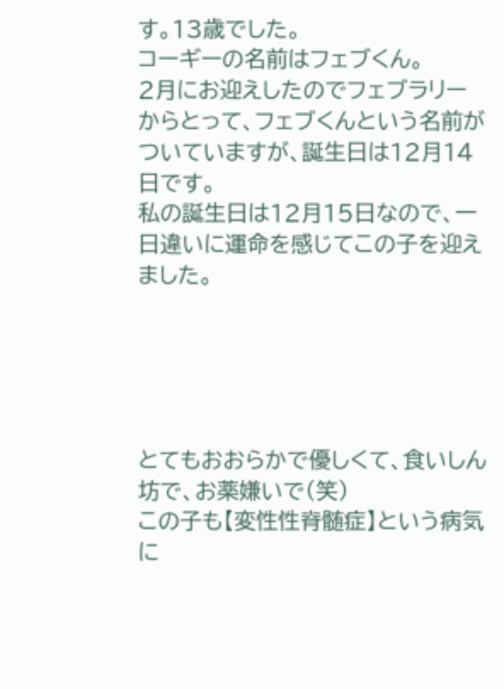す。13歳でした。
コーギーの名前はフェブくん。
2月にお迎えしたのでフェブラリーからとって、フェブくんという名前がついていますが、誕生日は12月14日です。
私の誕生日は12月15日なので、一日違いに運命を感じてこの子を迎えました。





とてもおおらかで優しくて、食いしん坊で、お薬嫌いで(笑)
この子も【変性性脊髄症】という病気に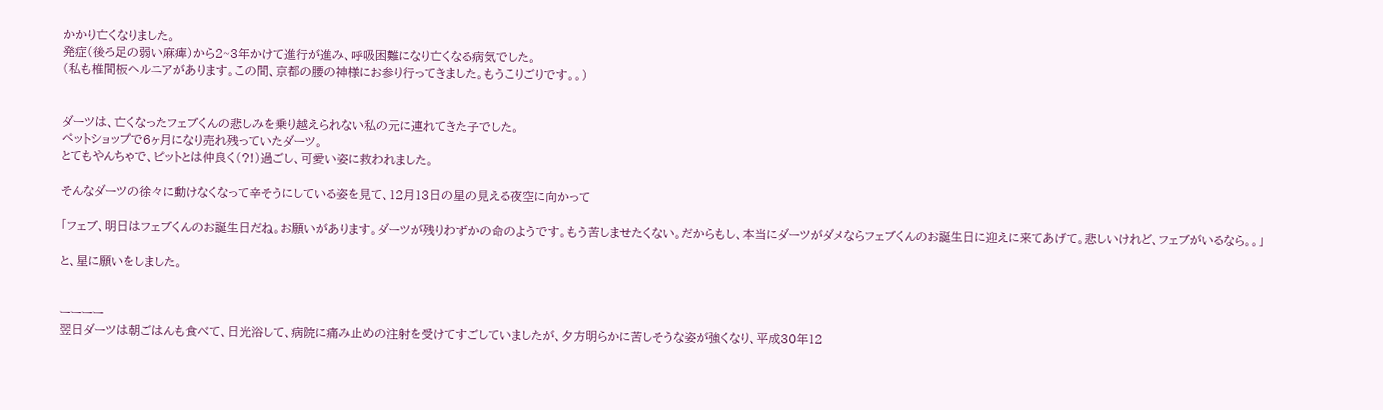かかり亡くなりました。
発症(後ろ足の弱い麻痺)から2~3年かけて進行が進み、呼吸困難になり亡くなる病気でした。
(私も椎間板ヘルニアがあります。この間、京都の腰の神様にお参り行ってきました。もうこりごりです。。)


ダーツは、亡くなったフェブくんの悲しみを乗り越えられない私の元に連れてきた子でした。
ペットショップで6ヶ月になり売れ残っていたダーツ。
とてもやんちゃで、ピットとは仲良く(?!)過ごし、可愛い姿に救われました。

そんなダーツの徐々に動けなくなって辛そうにしている姿を見て、12月13日の星の見える夜空に向かって

「フェブ、明日はフェブくんのお誕生日だね。お願いがあります。ダーツが残りわずかの命のようです。もう苦しませたくない。だからもし、本当にダーツがダメならフェブくんのお誕生日に迎えに来てあげて。悲しいけれど、フェブがいるなら。。」

と、星に願いをしました。


ーーーー
翌日ダーツは朝ごはんも食べて、日光浴して、病院に痛み止めの注射を受けてすごしていましたが、夕方明らかに苦しそうな姿が強くなり、平成30年12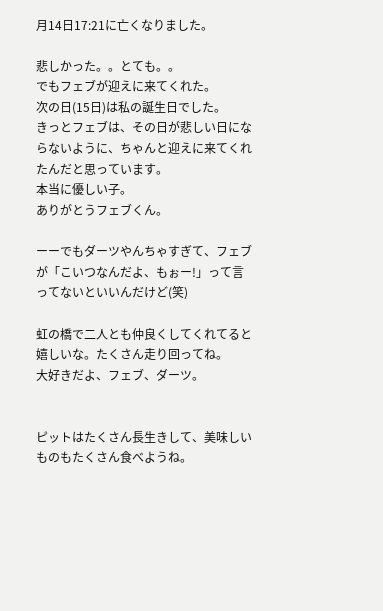月14日17:21に亡くなりました。

悲しかった。。とても。。
でもフェブが迎えに来てくれた。
次の日(15日)は私の誕生日でした。
きっとフェブは、その日が悲しい日にならないように、ちゃんと迎えに来てくれたんだと思っています。
本当に優しい子。
ありがとうフェブくん。

ーーでもダーツやんちゃすぎて、フェブが「こいつなんだよ、もぉー!」って言ってないといいんだけど(笑)

虹の橋で二人とも仲良くしてくれてると嬉しいな。たくさん走り回ってね。
大好きだよ、フェブ、ダーツ。


ピットはたくさん長生きして、美味しいものもたくさん食べようね。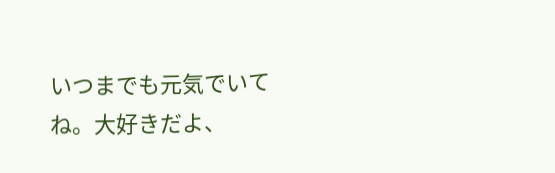いつまでも元気でいてね。大好きだよ、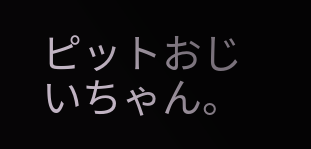ピットおじいちゃん。